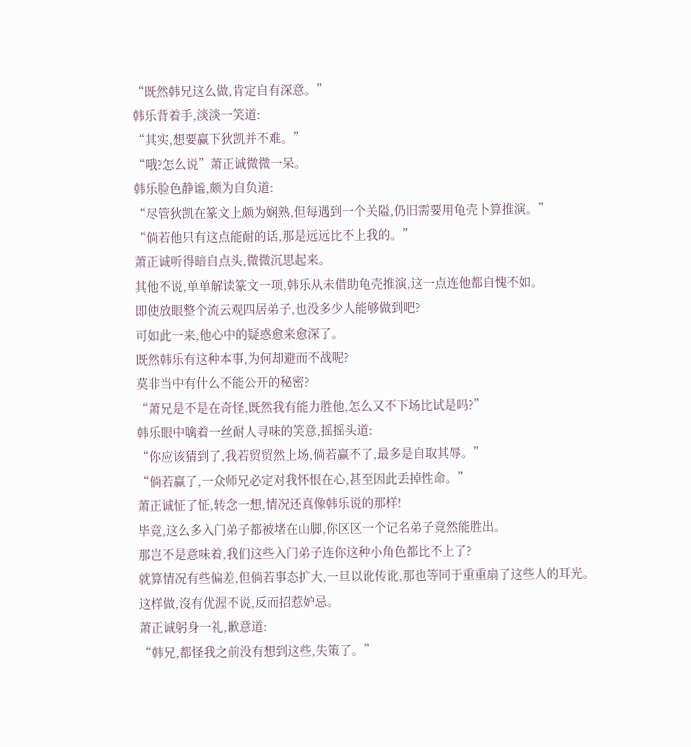“既然韩兄这么做,肯定自有深意。”
韩乐背着手,淡淡一笑道:
“其实,想要赢下狄凯并不难。”
“哦?怎么说”萧正诚微微一呆。
韩乐脸色静谧,颇为自负道:
“尽管狄凯在篆文上颇为娴熟,但每遇到一个关隘,仍旧需要用龟壳卜算推演。”
“倘若他只有这点能耐的话,那是远远比不上我的。”
萧正诚听得暗自点头,微微沉思起来。
其他不说,单单解读篆文一项,韩乐从未借助龟壳推演,这一点连他都自愧不如。
即使放眼整个流云观四居弟子,也没多少人能够做到吧?
可如此一来,他心中的疑惑愈来愈深了。
既然韩乐有这种本事,为何却避而不战呢?
莫非当中有什么不能公开的秘密?
“萧兄是不是在奇怪,既然我有能力胜他,怎么又不下场比试是吗?”
韩乐眼中噙着一丝耐人寻味的笑意,摇摇头道:
“你应该猜到了,我若贸贸然上场,倘若赢不了,最多是自取其辱。”
“倘若赢了,一众师兄必定对我怀恨在心,甚至因此丢掉性命。”
萧正诚怔了怔,转念一想,情况还真像韩乐说的那样!
毕竟,这么多入门弟子都被堵在山脚,你区区一个记名弟子竟然能胜出。
那岂不是意味着,我们这些入门弟子连你这种小角色都比不上了?
就算情况有些偏差,但倘若事态扩大,一旦以讹传讹,那也等同于重重扇了这些人的耳光。
这样做,沒有优渥不说,反而招惹妒忌。
萧正诚躬身一礼,歉意道:
“韩兄,都怪我之前没有想到这些,失策了。”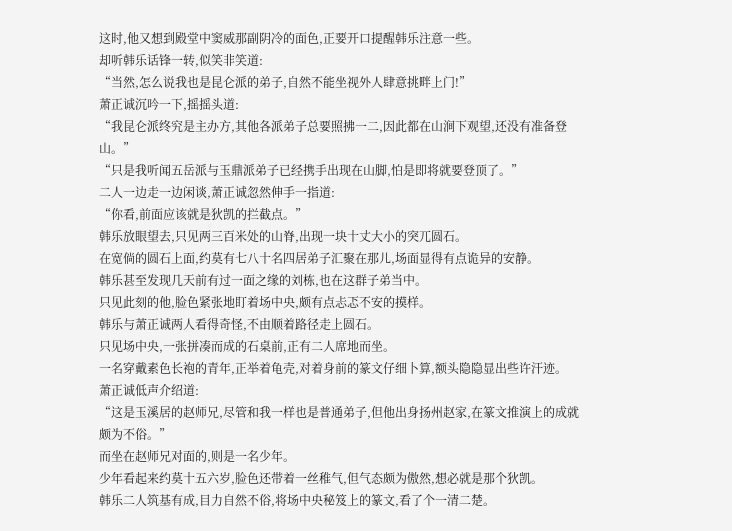这时,他又想到殿堂中窦威那副阴冷的面色,正要开口提醒韩乐注意一些。
却听韩乐话锋一转,似笑非笑道:
“当然,怎么说我也是昆仑派的弟子,自然不能坐视外人肆意挑畔上门!”
萧正诚沉吟一下,摇摇头道:
“我昆仑派终究是主办方,其他各派弟子总要照拂一二,因此都在山涧下观望,还没有准备登山。”
“只是我听闻五岳派与玉鼎派弟子已经携手出现在山脚,怕是即将就要登顶了。”
二人一边走一边闲谈,萧正诚忽然伸手一指道:
“你看,前面应该就是狄凯的拦截点。”
韩乐放眼望去,只见两三百米处的山脊,出现一块十丈大小的突兀圆石。
在宽倘的圆石上面,约莫有七八十名四居弟子汇聚在那儿,场面显得有点诡异的安静。
韩乐甚至发现几天前有过一面之缘的刘栋,也在这群子弟当中。
只见此刻的他,脸色紧张地盯着场中央,颇有点忐忑不安的摸样。
韩乐与萧正诚两人看得奇怪,不由顺着路径走上圆石。
只见场中央,一张拼凑而成的石桌前,正有二人席地而坐。
一名穿戴素色长袍的青年,正举着龟壳,对着身前的篆文仔细卜算,额头隐隐显出些许汗迹。
萧正诚低声介绍道:
“这是玉溪居的赵师兄,尽管和我一样也是普通弟子,但他出身扬州赵家,在篆文推演上的成就颇为不俗。”
而坐在赵师兄对面的,则是一名少年。
少年看起来约莫十五六岁,脸色还带着一丝稚气,但气态颇为傲然,想必就是那个狄凯。
韩乐二人筑基有成,目力自然不俗,将场中央秘笈上的篆文,看了个一清二楚。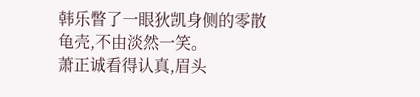韩乐瞥了一眼狄凯身侧的零散龟壳,不由淡然一笑。
萧正诚看得认真,眉头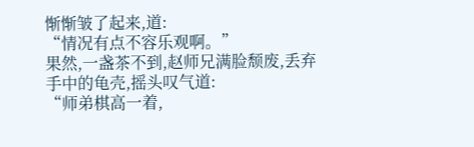惭惭皱了起来,道:
“情况有点不容乐观啊。”
果然,一盏茶不到,赵师兄满脸颓废,丢弃手中的龟壳,摇头叹气道:
“师弟棋高一着,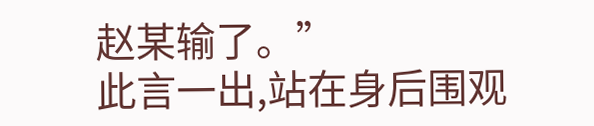赵某输了。”
此言一出,站在身后围观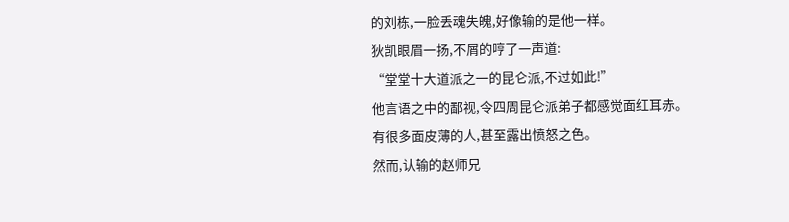的刘栋,一脸丢魂失魄,好像输的是他一样。
狄凯眼眉一扬,不屑的哼了一声道:
“堂堂十大道派之一的昆仑派,不过如此!”
他言语之中的鄙视,令四周昆仑派弟子都感觉面红耳赤。
有很多面皮薄的人,甚至露出愤怒之色。
然而,认输的赵师兄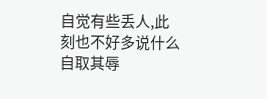自觉有些丢人,此刻也不好多说什么自取其辱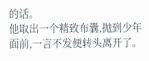的话。
他取出一个精致布囊,抛到少年面前,一言不发便转头离开了。